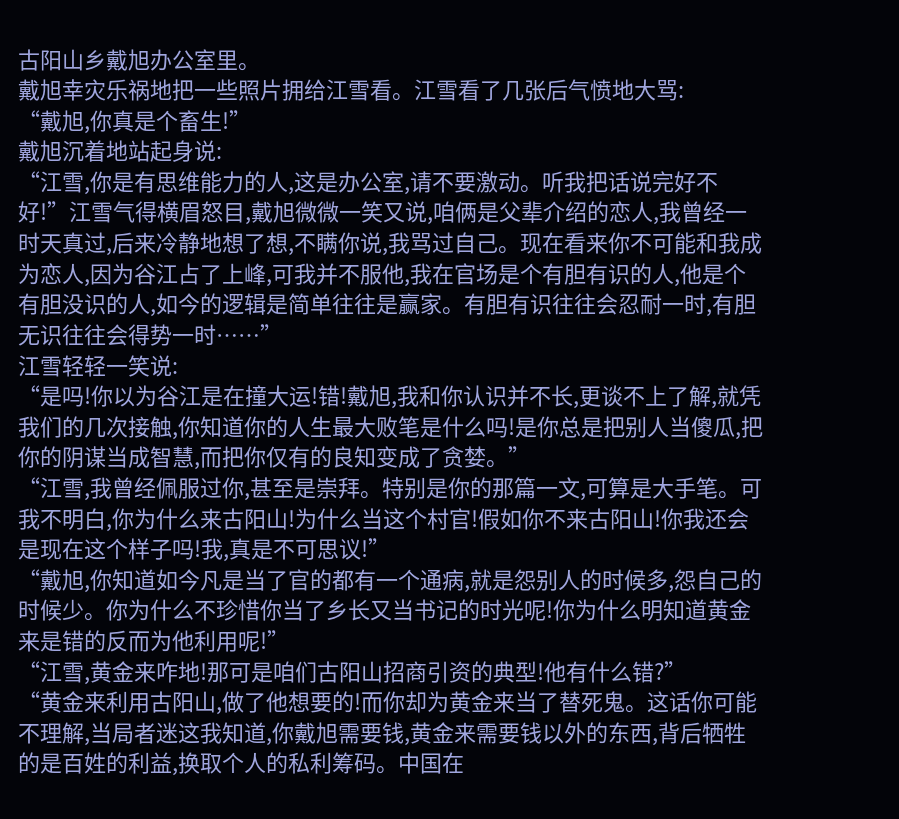古阳山乡戴旭办公室里。
戴旭幸灾乐祸地把一些照片拥给江雪看。江雪看了几张后气愤地大骂:
“戴旭,你真是个畜生!”
戴旭沉着地站起身说:
“江雪,你是有思维能力的人,这是办公室,请不要激动。听我把话说完好不好!”江雪气得横眉怒目,戴旭微微一笑又说,咱俩是父辈介绍的恋人,我曾经一时天真过,后来冷静地想了想,不瞒你说,我骂过自己。现在看来你不可能和我成为恋人,因为谷江占了上峰,可我并不服他,我在官场是个有胆有识的人,他是个有胆没识的人,如今的逻辑是简单往往是赢家。有胆有识往往会忍耐一时,有胆无识往往会得势一时……”
江雪轻轻一笑说:
“是吗!你以为谷江是在撞大运!错!戴旭,我和你认识并不长,更谈不上了解,就凭我们的几次接触,你知道你的人生最大败笔是什么吗!是你总是把别人当傻瓜,把你的阴谋当成智慧,而把你仅有的良知变成了贪婪。”
“江雪,我曾经佩服过你,甚至是崇拜。特别是你的那篇一文,可算是大手笔。可我不明白,你为什么来古阳山!为什么当这个村官!假如你不来古阳山!你我还会是现在这个样子吗!我,真是不可思议!”
“戴旭,你知道如今凡是当了官的都有一个通病,就是怨别人的时候多,怨自己的时候少。你为什么不珍惜你当了乡长又当书记的时光呢!你为什么明知道黄金来是错的反而为他利用呢!”
“江雪,黄金来咋地!那可是咱们古阳山招商引资的典型!他有什么错?”
“黄金来利用古阳山,做了他想要的!而你却为黄金来当了替死鬼。这话你可能不理解,当局者迷这我知道,你戴旭需要钱,黄金来需要钱以外的东西,背后牺牲的是百姓的利益,换取个人的私利筹码。中国在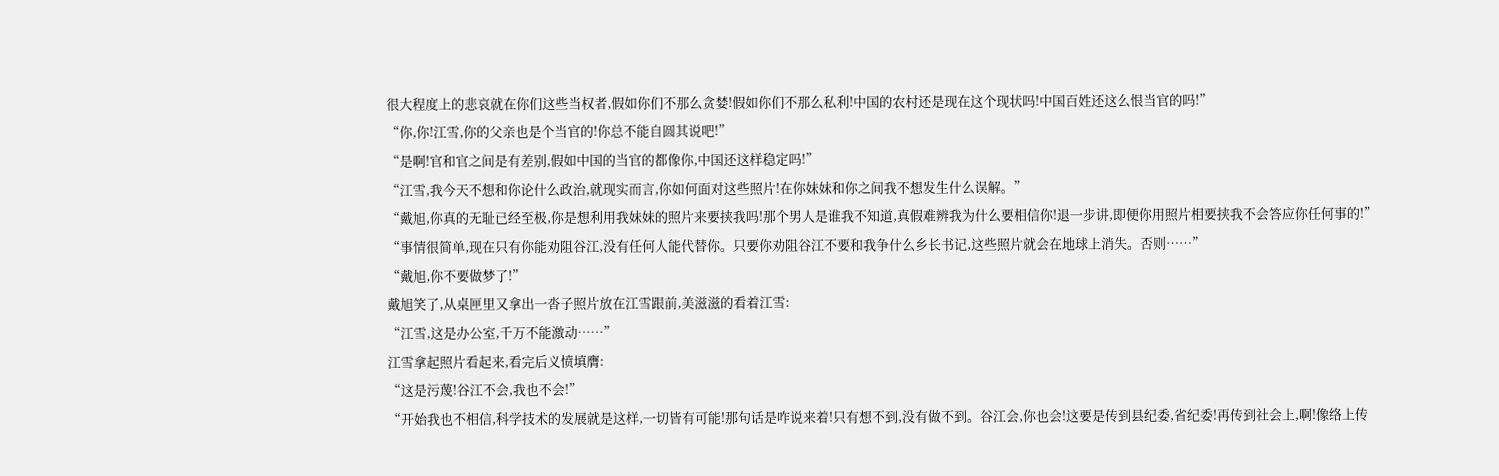很大程度上的悲哀就在你们这些当权者,假如你们不那么贪婪!假如你们不那么私利!中国的农村还是现在这个现状吗!中国百姓还这么恨当官的吗!”
“你,你!江雪,你的父亲也是个当官的!你总不能自圆其说吧!”
“是啊!官和官之间是有差别,假如中国的当官的都像你,中国还这样稳定吗!”
“江雪,我今天不想和你论什么政治,就现实而言,你如何面对这些照片!在你妹妹和你之间我不想发生什么误解。”
“戴旭,你真的无耻已经至极,你是想利用我妹妹的照片来要挟我吗!那个男人是谁我不知道,真假难辨我为什么要相信你!退一步讲,即便你用照片相要挟我不会答应你任何事的!”
“事情很简单,现在只有你能劝阻谷江,没有任何人能代替你。只要你劝阻谷江不要和我争什么乡长书记,这些照片就会在地球上消失。否则……”
“戴旭,你不要做梦了!”
戴旭笑了,从桌匣里又拿出一沓子照片放在江雪跟前,美滋滋的看着江雪:
“江雪,这是办公室,千万不能激动……”
江雪拿起照片看起来,看完后义愤填膺:
“这是污蔑!谷江不会,我也不会!”
“开始我也不相信,科学技术的发展就是这样,一切皆有可能!那句话是咋说来着!只有想不到,没有做不到。谷江会,你也会!这要是传到县纪委,省纪委!再传到社会上,啊!像络上传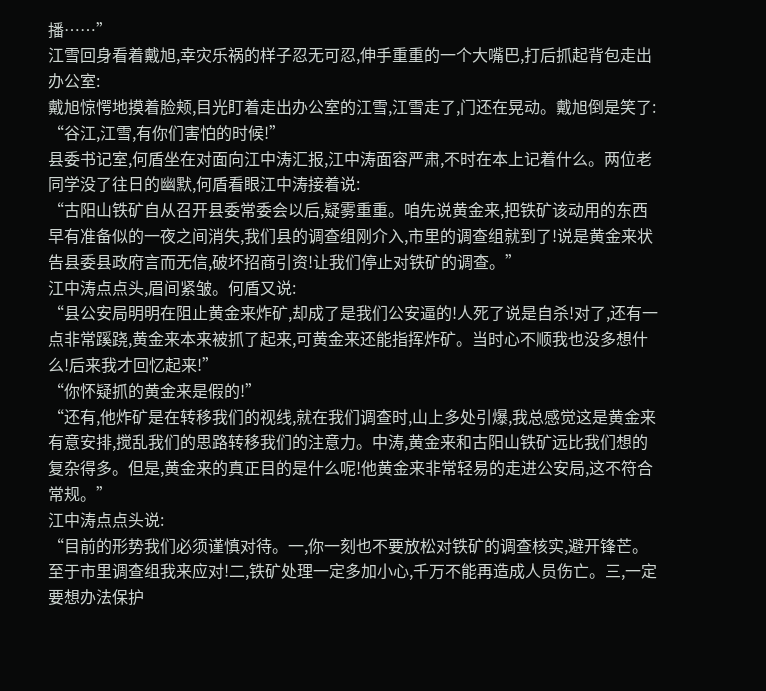播……”
江雪回身看着戴旭,幸灾乐祸的样子忍无可忍,伸手重重的一个大嘴巴,打后抓起背包走出办公室:
戴旭惊愕地摸着脸颊,目光盯着走出办公室的江雪,江雪走了,门还在晃动。戴旭倒是笑了:
“谷江,江雪,有你们害怕的时候!”
县委书记室,何盾坐在对面向江中涛汇报,江中涛面容严肃,不时在本上记着什么。两位老同学没了往日的幽默,何盾看眼江中涛接着说:
“古阳山铁矿自从召开县委常委会以后,疑雾重重。咱先说黄金来,把铁矿该动用的东西早有准备似的一夜之间消失,我们县的调查组刚介入,市里的调查组就到了!说是黄金来状告县委县政府言而无信,破坏招商引资!让我们停止对铁矿的调查。”
江中涛点点头,眉间紧皱。何盾又说:
“县公安局明明在阻止黄金来炸矿,却成了是我们公安逼的!人死了说是自杀!对了,还有一点非常蹊跷,黄金来本来被抓了起来,可黄金来还能指挥炸矿。当时心不顺我也没多想什么!后来我才回忆起来!”
“你怀疑抓的黄金来是假的!”
“还有,他炸矿是在转移我们的视线,就在我们调查时,山上多处引爆,我总感觉这是黄金来有意安排,搅乱我们的思路转移我们的注意力。中涛,黄金来和古阳山铁矿远比我们想的复杂得多。但是,黄金来的真正目的是什么呢!他黄金来非常轻易的走进公安局,这不符合常规。”
江中涛点点头说:
“目前的形势我们必须谨慎对待。一,你一刻也不要放松对铁矿的调查核实,避开锋芒。至于市里调查组我来应对!二,铁矿处理一定多加小心,千万不能再造成人员伤亡。三,一定要想办法保护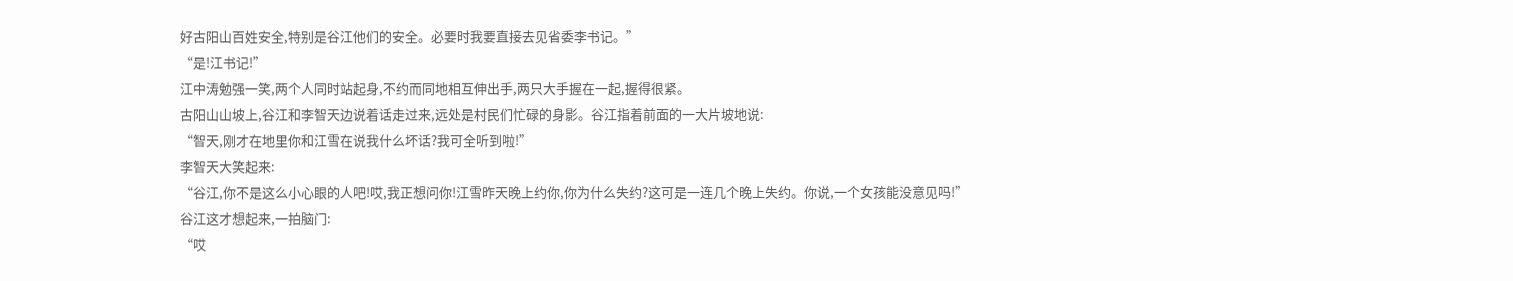好古阳山百姓安全,特别是谷江他们的安全。必要时我要直接去见省委李书记。”
“是!江书记!”
江中涛勉强一笑,两个人同时站起身,不约而同地相互伸出手,两只大手握在一起,握得很紧。
古阳山山坡上,谷江和李智天边说着话走过来,远处是村民们忙碌的身影。谷江指着前面的一大片坡地说:
“智天,刚才在地里你和江雪在说我什么坏话?我可全听到啦!”
李智天大笑起来:
“谷江,你不是这么小心眼的人吧!哎,我正想问你!江雪昨天晚上约你,你为什么失约?这可是一连几个晚上失约。你说,一个女孩能没意见吗!”
谷江这才想起来,一拍脑门:
“哎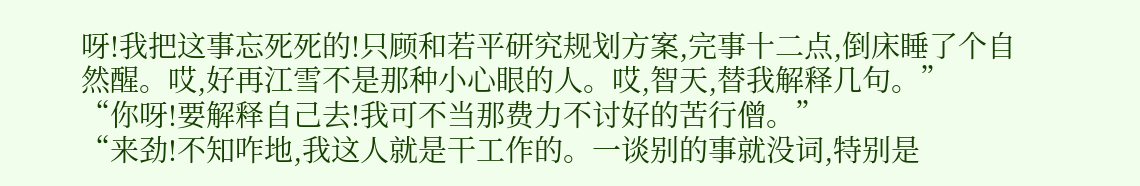呀!我把这事忘死死的!只顾和若平研究规划方案,完事十二点,倒床睡了个自然醒。哎,好再江雪不是那种小心眼的人。哎,智天,替我解释几句。”
“你呀!要解释自己去!我可不当那费力不讨好的苦行僧。”
“来劲!不知咋地,我这人就是干工作的。一谈别的事就没词,特别是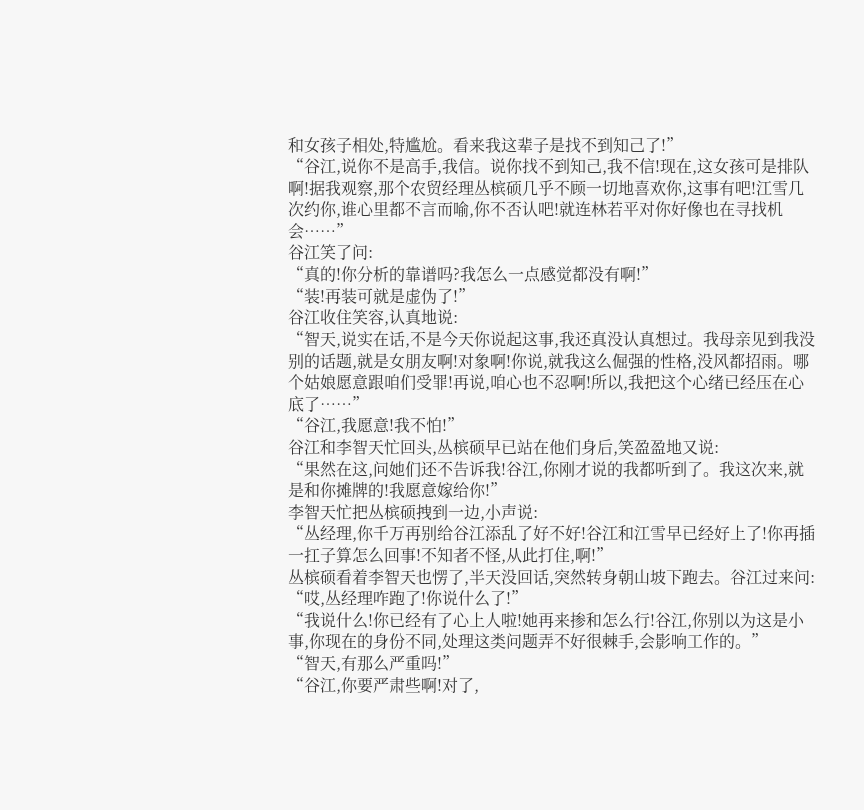和女孩子相处,特尴尬。看来我这辈子是找不到知己了!”
“谷江,说你不是高手,我信。说你找不到知己,我不信!现在,这女孩可是排队啊!据我观察,那个农贸经理丛槟硕几乎不顾一切地喜欢你,这事有吧!江雪几次约你,谁心里都不言而喻,你不否认吧!就连林若平对你好像也在寻找机会……”
谷江笑了问:
“真的!你分析的靠谱吗?我怎么一点感觉都没有啊!”
“装!再装可就是虚伪了!”
谷江收住笑容,认真地说:
“智天,说实在话,不是今天你说起这事,我还真没认真想过。我母亲见到我没别的话题,就是女朋友啊!对象啊!你说,就我这么倔强的性格,没风都招雨。哪个姑娘愿意跟咱们受罪!再说,咱心也不忍啊!所以,我把这个心绪已经压在心底了……”
“谷江,我愿意!我不怕!”
谷江和李智天忙回头,丛槟硕早已站在他们身后,笑盈盈地又说:
“果然在这,问她们还不告诉我!谷江,你刚才说的我都听到了。我这次来,就是和你摊牌的!我愿意嫁给你!”
李智天忙把丛槟硕拽到一边,小声说:
“丛经理,你千万再别给谷江添乱了好不好!谷江和江雪早已经好上了!你再插一扛子算怎么回事!不知者不怪,从此打住,啊!”
丛槟硕看着李智天也愣了,半天没回话,突然转身朝山坡下跑去。谷江过来问:
“哎,丛经理咋跑了!你说什么了!”
“我说什么!你已经有了心上人啦!她再来掺和怎么行!谷江,你别以为这是小事,你现在的身份不同,处理这类问题弄不好很棘手,会影响工作的。”
“智天,有那么严重吗!”
“谷江,你要严肃些啊!对了,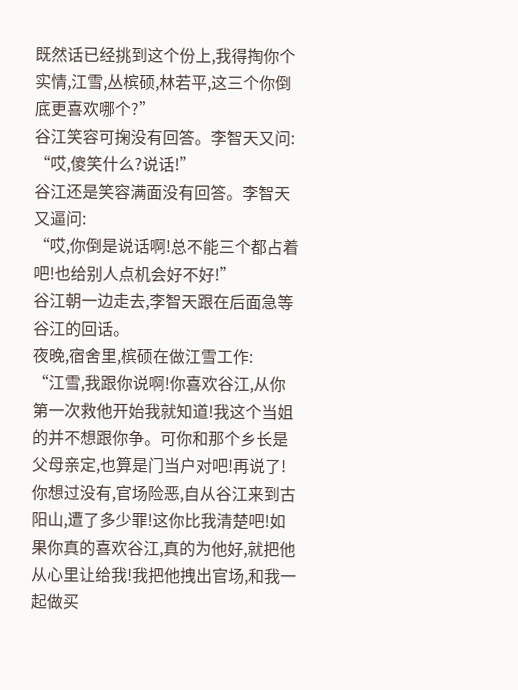既然话已经挑到这个份上,我得掏你个实情,江雪,丛槟硕,林若平,这三个你倒底更喜欢哪个?”
谷江笑容可掬没有回答。李智天又问:
“哎,傻笑什么?说话!”
谷江还是笑容满面没有回答。李智天又逼问:
“哎,你倒是说话啊!总不能三个都占着吧!也给别人点机会好不好!”
谷江朝一边走去,李智天跟在后面急等谷江的回话。
夜晚,宿舍里,槟硕在做江雪工作:
“江雪,我跟你说啊!你喜欢谷江,从你第一次救他开始我就知道!我这个当姐的并不想跟你争。可你和那个乡长是父母亲定,也算是门当户对吧!再说了!你想过没有,官场险恶,自从谷江来到古阳山,遭了多少罪!这你比我清楚吧!如果你真的喜欢谷江,真的为他好,就把他从心里让给我!我把他拽出官场,和我一起做买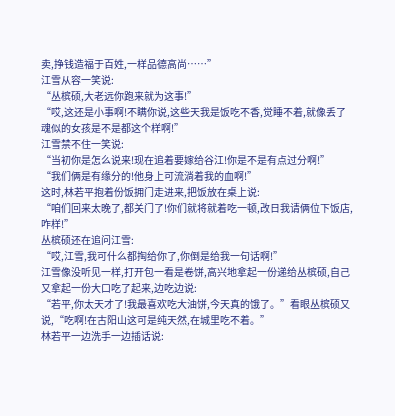卖,挣钱造福于百姓,一样品德高尚……”
江雪从容一笑说:
“丛槟硕,大老远你跑来就为这事!”
“哎,这还是小事啊!不瞒你说,这些天我是饭吃不香,觉睡不着,就像丢了魂似的女孩是不是都这个样啊!”
江雪禁不住一笑说:
“当初你是怎么说来!现在追着要嫁给谷江!你是不是有点过分啊!”
“我们俩是有缘分的!他身上可流淌着我的血啊!”
这时,林若平抱着份饭拥门走进来,把饭放在桌上说:
“咱们回来太晚了,都关门了!你们就将就着吃一顿,改日我请俩位下饭店,咋样!”
丛槟硕还在追问江雪:
“哎,江雪,我可什么都掏给你了,你倒是给我一句话啊!”
江雪像没听见一样,打开包一看是卷饼,高兴地拿起一份递给丛槟硕,自己又拿起一份大口吃了起来,边吃边说:
“若平,你太天才了!我最喜欢吃大油饼,今天真的饿了。”看眼丛槟硕又说,“吃啊!在古阳山这可是纯天然,在城里吃不着。”
林若平一边洗手一边插话说: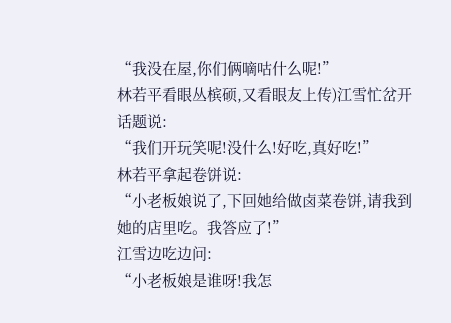“我没在屋,你们俩嘀咕什么呢!”
林若平看眼丛槟硕,又看眼友上传)江雪忙岔开话题说:
“我们开玩笑呢!没什么!好吃,真好吃!”
林若平拿起卷饼说:
“小老板娘说了,下回她给做卤菜卷饼,请我到她的店里吃。我答应了!”
江雪边吃边问:
“小老板娘是谁呀!我怎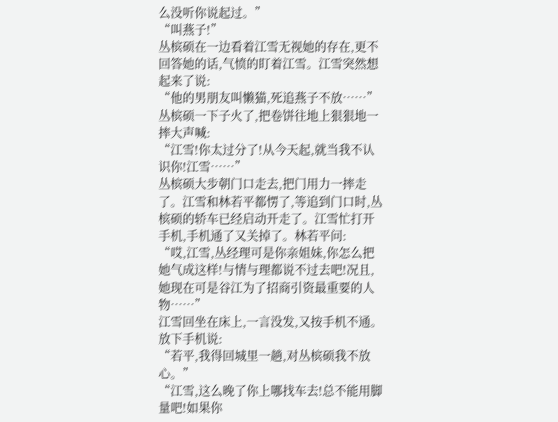么没听你说起过。”
“叫燕子!”
丛槟硕在一边看着江雪无视她的存在,更不回答她的话,气愤的盯着江雪。江雪突然想起来了说:
“他的男朋友叫懒猫,死追燕子不放……”
丛槟硕一下子火了,把卷饼往地上狠狠地一摔大声喊:
“江雪!你太过分了!从今天起,就当我不认识你!江雪……”
丛槟硕大步朝门口走去,把门用力一摔走了。江雪和林若平都愣了,等追到门口时,丛槟硕的轿车已经启动开走了。江雪忙打开手机,手机通了又关掉了。林若平问:
“哎,江雪,丛经理可是你亲姐妹,你怎么把她气成这样!与情与理都说不过去吧!况且,她现在可是谷江为了招商引资最重要的人物……”
江雪回坐在床上,一言没发,又按手机不通。放下手机说:
“若平,我得回城里一趟,对丛槟硕我不放心。”
“江雪,这么晚了你上哪找车去!总不能用脚量吧!如果你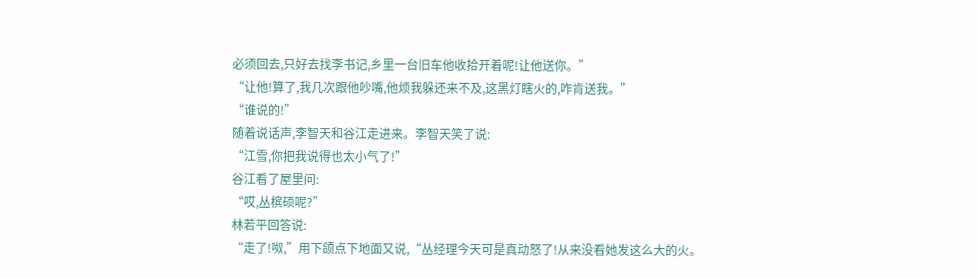必须回去,只好去找李书记,乡里一台旧车他收拾开着呢!让他送你。”
“让他!算了,我几次跟他吵嘴,他烦我躲还来不及,这黑灯瞎火的,咋肯送我。”
“谁说的!”
随着说话声,李智天和谷江走进来。李智天笑了说:
“江雪,你把我说得也太小气了!”
谷江看了屋里问:
“哎,丛槟硕呢?”
林若平回答说:
“走了!呶,”用下颌点下地面又说,“丛经理今天可是真动怒了!从来没看她发这么大的火。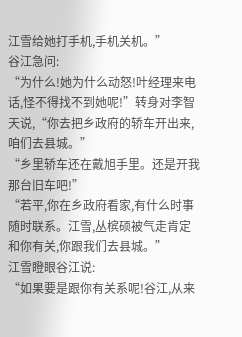江雪给她打手机,手机关机。”
谷江急问:
“为什么!她为什么动怒!叶经理来电话,怪不得找不到她呢!”转身对李智天说,“你去把乡政府的轿车开出来,咱们去县城。”
“乡里轿车还在戴旭手里。还是开我那台旧车吧!”
“若平,你在乡政府看家,有什么时事随时联系。江雪,丛槟硕被气走肯定和你有关,你跟我们去县城。”
江雪瞪眼谷江说:
“如果要是跟你有关系呢!谷江,从来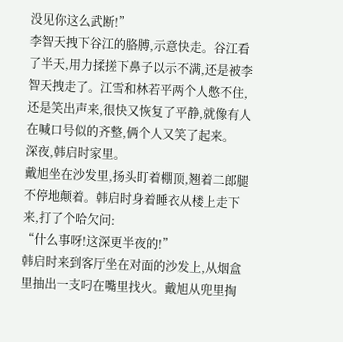没见你这么武断!”
李智天拽下谷江的胳膊,示意快走。谷江看了半天,用力揉搓下鼻子以示不满,还是被李智天拽走了。江雪和林若平两个人憋不住,还是笑出声来,很快又恢复了平静,就像有人在喊口号似的齐整,俩个人又笑了起来。
深夜,韩启时家里。
戴旭坐在沙发里,扬头盯着棚顶,翘着二郎腿不停地颠着。韩启时身着睡衣从楼上走下来,打了个哈欠问:
“什么事呀!这深更半夜的!”
韩启时来到客厅坐在对面的沙发上,从烟盒里抽出一支叼在嘴里找火。戴旭从兜里掏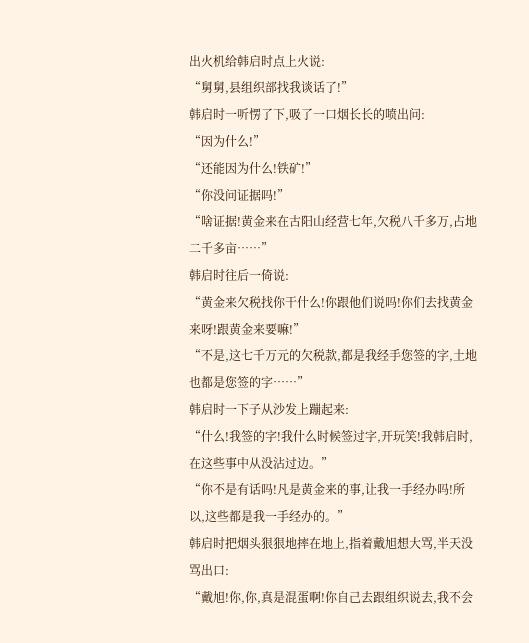出火机给韩启时点上火说:
“舅舅,县组织部找我谈话了!”
韩启时一听愣了下,吸了一口烟长长的喷出问:
“因为什么!”
“还能因为什么!铁矿!”
“你没问证据吗!”
“啥证据!黄金来在古阳山经营七年,欠税八千多万,占地二千多亩……”
韩启时往后一倚说:
“黄金来欠税找你干什么!你跟他们说吗!你们去找黄金来呀!跟黄金来要嘛!”
“不是,这七千万元的欠税款,都是我经手您签的字,土地也都是您签的字……”
韩启时一下子从沙发上蹦起来:
“什么!我签的字!我什么时候签过字,开玩笑!我韩启时,在这些事中从没沾过边。”
“你不是有话吗!凡是黄金来的事,让我一手经办吗!所以,这些都是我一手经办的。”
韩启时把烟头狠狠地摔在地上,指着戴旭想大骂,半天没骂出口:
“戴旭!你,你,真是混蛋啊!你自己去跟组织说去,我不会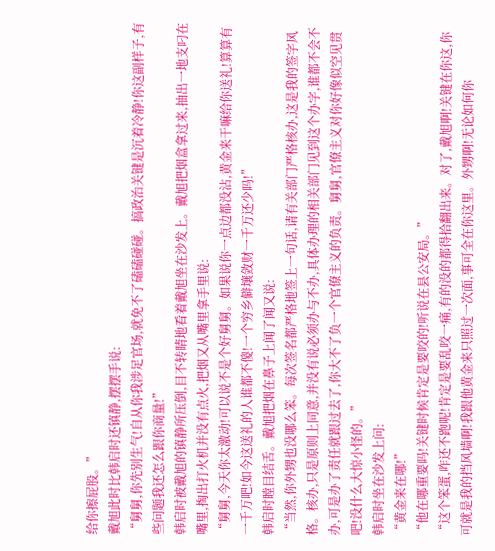给你擦屁股。”
戴旭此时比韩启时还镇静,摆摆手说:
“舅舅,你先别生气!自从你我涉足官场,就免不了磕磕碰碰。搞政治关键是沉着冷静!你这副样子,有些问题我还怎么跟你商量!”
韩启时被戴旭的镇静所压倒,目不转睛地看着戴旭坐在沙发上。戴旭把烟盒拿过来,抽出一地支叼在嘴里,掏出打火机并没有点火,把烟又从嘴里拿手里说:
“舅舅,今天你太激动!可以说不是个好舅舅。如果说你一点边都没沾,黄金来干嘛给你送礼!算算有一千万吧!如今这送礼的人谁都不傻!一个穷乡僻壤敛财一千万还少吗!”
韩启时瞠目结舌。戴旭把烟在鼻子上闻了闻又说:
“当然,你外甥也没哪么笨。每次签名都严格地签上一句话,请有关部门严格核办,这是我的签字风格。核办,只是原则上同意,并没有说必须办与不办,具体办理的相关部门见到这个办字,谁都不会不办,可是办了责任就跟过去了,你大不了负一个官僚主义的负责。舅舅,官僚主义对你好像似空见贯吧!没什么大惊小怪的。”
韩启时坐在沙发上问:
“黄金来在哪!”
“他在哪重要吗!关键时候肯定是要咬的!听说在县公安局。”
“这个笨蛋,咋还不跑呢!肯定是要乱咬一痛,有的没的都得拾翻出来。对了,戴旭啊!关键在你这,你可就是我的挡风墙啊!我跟他黄金来只照过一次面,事可全在你这里。外甥啊!无论如何你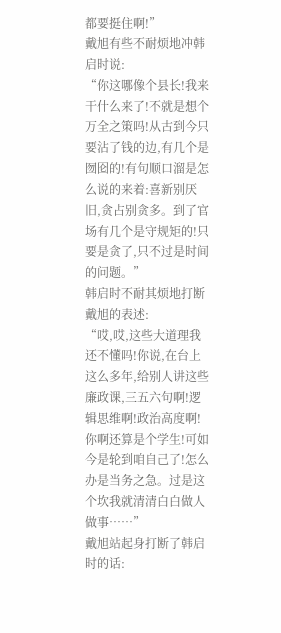都要挺住啊!”
戴旭有些不耐烦地冲韩启时说:
“你这哪像个县长!我来干什么来了!不就是想个万全之策吗!从古到今只要沾了钱的边,有几个是囫囵的!有句顺口溜是怎么说的来着:喜新别厌旧,贪占别贪多。到了官场有几个是守规矩的!只要是贪了,只不过是时间的问题。”
韩启时不耐其烦地打断戴旭的表述:
“哎,哎,这些大道理我还不懂吗!你说,在台上这么多年,给别人讲这些廉政课,三五六句啊!逻辑思维啊!政治高度啊!你啊还算是个学生!可如今是轮到咱自己了!怎么办是当务之急。过是这个坎我就清清白白做人做事……”
戴旭站起身打断了韩启时的话: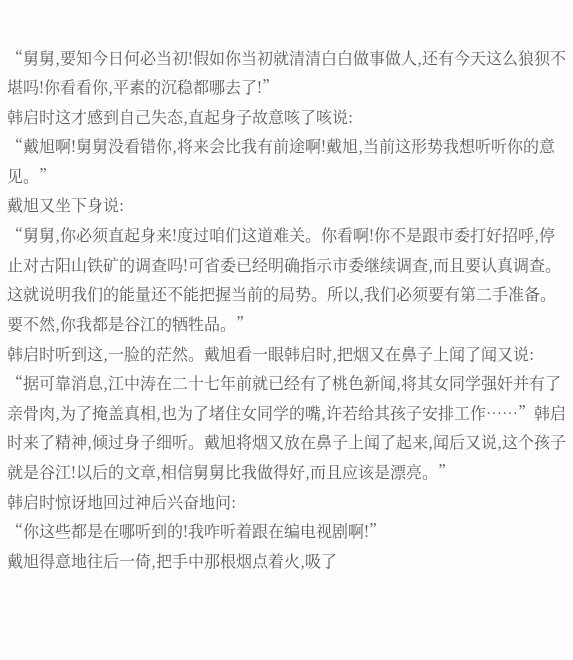“舅舅,要知今日何必当初!假如你当初就清清白白做事做人,还有今天这么狼狈不堪吗!你看看你,平素的沉稳都哪去了!”
韩启时这才感到自己失态,直起身子故意咳了咳说:
“戴旭啊!舅舅没看错你,将来会比我有前途啊!戴旭,当前这形势我想听听你的意见。”
戴旭又坐下身说:
“舅舅,你必须直起身来!度过咱们这道难关。你看啊!你不是跟市委打好招呼,停止对古阳山铁矿的调查吗!可省委已经明确指示市委继续调查,而且要认真调查。这就说明我们的能量还不能把握当前的局势。所以,我们必须要有第二手准备。要不然,你我都是谷江的牺牲品。”
韩启时听到这,一脸的茫然。戴旭看一眼韩启时,把烟又在鼻子上闻了闻又说:
“据可靠消息,江中涛在二十七年前就已经有了桃色新闻,将其女同学强奸并有了亲骨肉,为了掩盖真相,也为了堵住女同学的嘴,许若给其孩子安排工作……”韩启时来了精神,倾过身子细听。戴旭将烟又放在鼻子上闻了起来,闻后又说,这个孩子就是谷江!以后的文章,相信舅舅比我做得好,而且应该是漂亮。”
韩启时惊讶地回过神后兴奋地问:
“你这些都是在哪听到的!我咋听着跟在编电视剧啊!”
戴旭得意地往后一倚,把手中那根烟点着火,吸了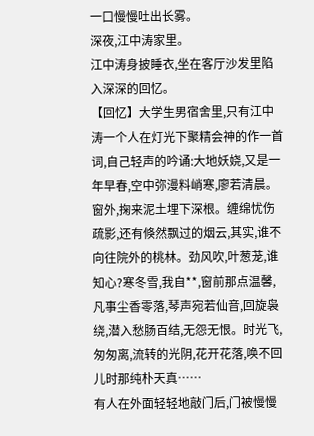一口慢慢吐出长雾。
深夜,江中涛家里。
江中涛身披睡衣,坐在客厅沙发里陷入深深的回忆。
【回忆】大学生男宿舍里,只有江中涛一个人在灯光下聚精会神的作一首词,自己轻声的吟诵:大地妖娆,又是一年早春,空中弥漫料峭寒,廖若清晨。窗外,掬来泥土埋下深根。缠绵忧伤疏影,还有倏然飘过的烟云,其实,谁不向往院外的桃林。劲风吹,叶葱茏,谁知心?寒冬雪,我自**,窗前那点温馨,凡事尘香零落,琴声宛若仙音,回旋袅绕,潜入愁肠百结,无怨无恨。时光飞,匆匆离,流转的光阴,花开花落,唤不回儿时那纯朴天真……
有人在外面轻轻地敲门后,门被慢慢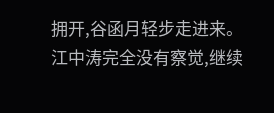拥开,谷函月轻步走进来。江中涛完全没有察觉,继续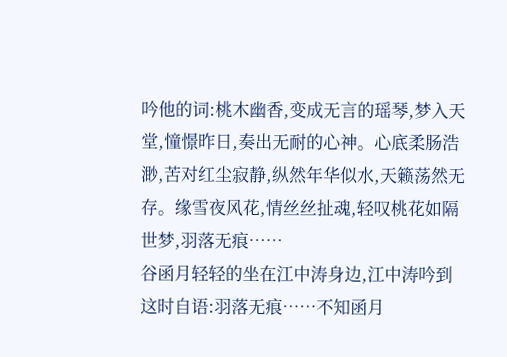吟他的词:桃木幽香,变成无言的瑶琴,梦入天堂,憧憬昨日,奏出无耐的心神。心底柔肠浩渺,苦对红尘寂静,纵然年华似水,天籁荡然无存。缘雪夜风花,情丝丝扯魂,轻叹桃花如隔世梦,羽落无痕……
谷函月轻轻的坐在江中涛身边,江中涛吟到这时自语:羽落无痕……不知函月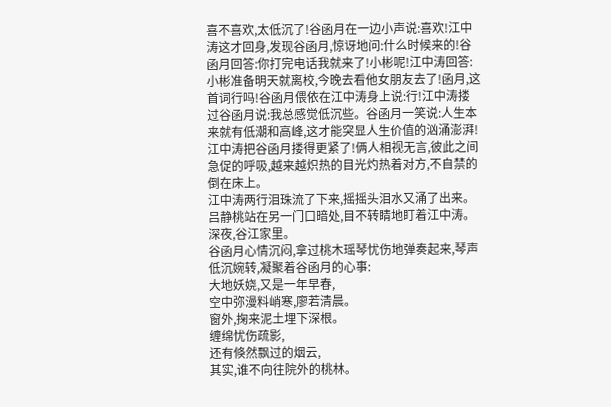喜不喜欢,太低沉了!谷函月在一边小声说:喜欢!江中涛这才回身,发现谷函月,惊讶地问:什么时候来的!谷函月回答:你打完电话我就来了!小彬呢!江中涛回答:小彬准备明天就离校,今晚去看他女朋友去了!函月,这首词行吗!谷函月偎依在江中涛身上说:行!江中涛搂过谷函月说:我总感觉低沉些。谷函月一笑说:人生本来就有低潮和高峰,这才能突显人生价值的汹涌澎湃!江中涛把谷函月搂得更紧了!俩人相视无言,彼此之间急促的呼吸,越来越炽热的目光灼热着对方,不自禁的倒在床上。
江中涛两行泪珠流了下来,摇摇头泪水又涌了出来。
吕静桃站在另一门口暗处,目不转睛地盯着江中涛。
深夜,谷江家里。
谷函月心情沉闷,拿过桃木瑶琴忧伤地弹奏起来,琴声低沉婉转,凝聚着谷函月的心事:
大地妖娆,又是一年早春,
空中弥漫料峭寒,廖若清晨。
窗外,掬来泥土埋下深根。
缠绵忧伤疏影,
还有倏然飘过的烟云,
其实,谁不向往院外的桃林。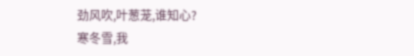劲风吹,叶葱茏,谁知心?
寒冬雪,我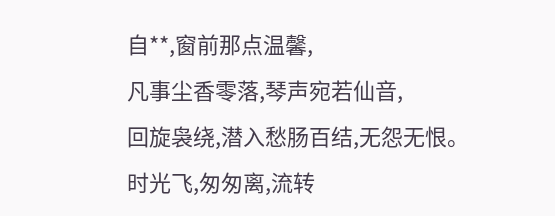自**,窗前那点温馨,
凡事尘香零落,琴声宛若仙音,
回旋袅绕,潜入愁肠百结,无怨无恨。
时光飞,匆匆离,流转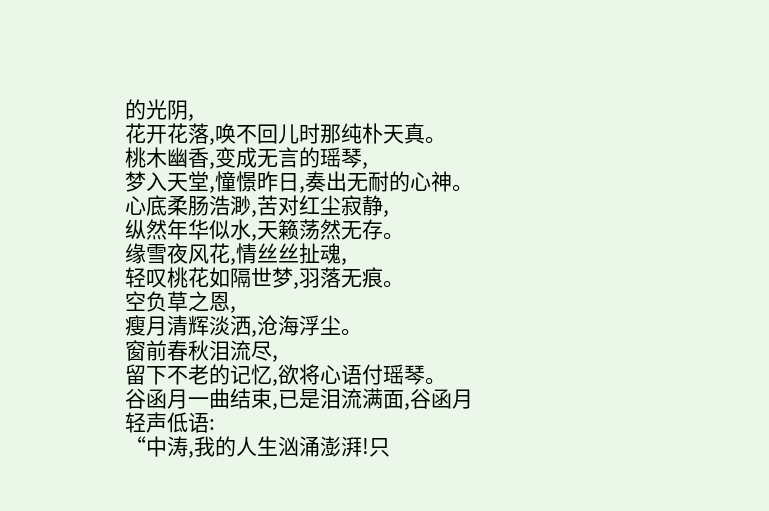的光阴,
花开花落,唤不回儿时那纯朴天真。
桃木幽香,变成无言的瑶琴,
梦入天堂,憧憬昨日,奏出无耐的心神。
心底柔肠浩渺,苦对红尘寂静,
纵然年华似水,天籁荡然无存。
缘雪夜风花,情丝丝扯魂,
轻叹桃花如隔世梦,羽落无痕。
空负草之恩,
瘦月清辉淡洒,沧海浮尘。
窗前春秋泪流尽,
留下不老的记忆,欲将心语付瑶琴。
谷函月一曲结束,已是泪流满面,谷函月轻声低语:
“中涛,我的人生汹涌澎湃!只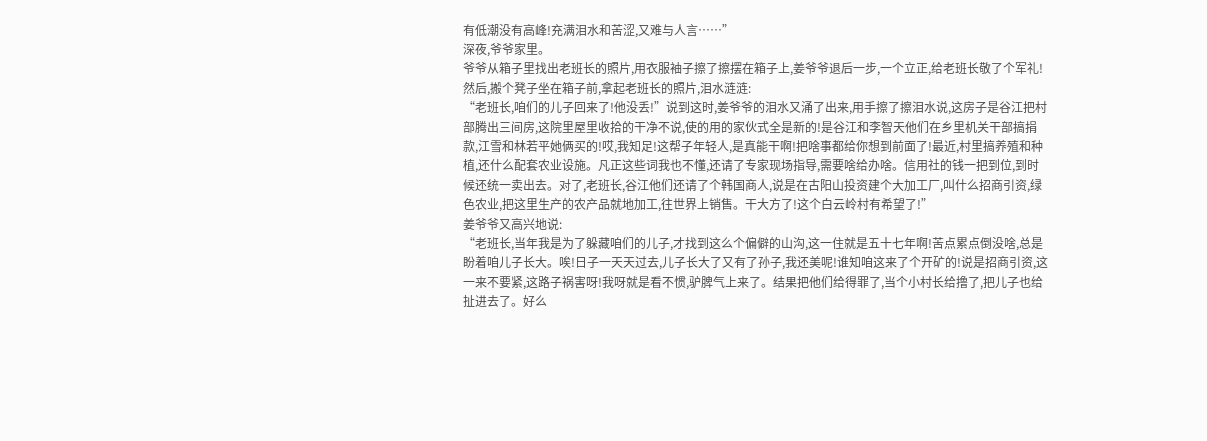有低潮没有高峰!充满泪水和苦涩,又难与人言……”
深夜,爷爷家里。
爷爷从箱子里找出老班长的照片,用衣服袖子擦了擦摆在箱子上,姜爷爷退后一步,一个立正,给老班长敬了个军礼!然后,搬个凳子坐在箱子前,拿起老班长的照片,泪水涟涟:
“老班长,咱们的儿子回来了!他没丢!”说到这时,姜爷爷的泪水又涌了出来,用手擦了擦泪水说,这房子是谷江把村部腾出三间房,这院里屋里收拾的干净不说,使的用的家伙式全是新的!是谷江和李智天他们在乡里机关干部搞捐款,江雪和林若平她俩买的!哎,我知足!这帮子年轻人,是真能干啊!把啥事都给你想到前面了!最近,村里搞养殖和种植,还什么配套农业设施。凡正这些词我也不懂,还请了专家现场指导,需要啥给办啥。信用社的钱一把到位,到时候还统一卖出去。对了,老班长,谷江他们还请了个韩国商人,说是在古阳山投资建个大加工厂,叫什么招商引资,绿色农业,把这里生产的农产品就地加工,往世界上销售。干大方了!这个白云岭村有希望了!”
姜爷爷又高兴地说:
“老班长,当年我是为了躲藏咱们的儿子,才找到这么个偏僻的山沟,这一住就是五十七年啊!苦点累点倒没啥,总是盼着咱儿子长大。唉!日子一天天过去,儿子长大了又有了孙子,我还美呢!谁知咱这来了个开矿的!说是招商引资,这一来不要紧,这路子祸害呀!我呀就是看不惯,驴脾气上来了。结果把他们给得罪了,当个小村长给撸了,把儿子也给扯进去了。好么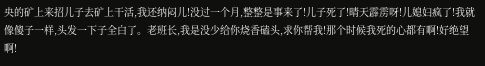央的矿上来招儿子去矿上干活,我还纳闷儿!没过一个月,整整是事来了!儿子死了!晴天霹雳呀!儿媳妇疯了!我就像傻子一样,头发一下子全白了。老班长,我是没少给你烧香磕头,求你帮我!那个时候我死的心都有啊!好绝望啊!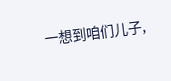一想到咱们儿子,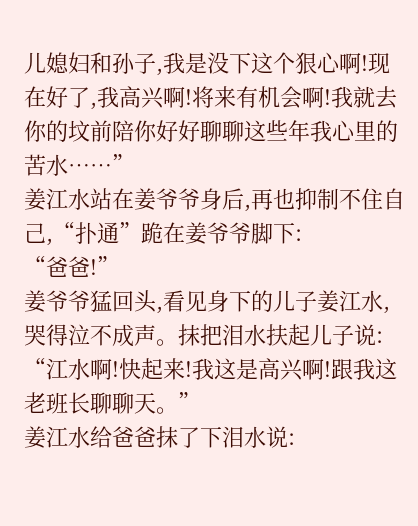儿媳妇和孙子,我是没下这个狠心啊!现在好了,我高兴啊!将来有机会啊!我就去你的坟前陪你好好聊聊这些年我心里的苦水……”
姜江水站在姜爷爷身后,再也抑制不住自己,“扑通”跪在姜爷爷脚下:
“爸爸!”
姜爷爷猛回头,看见身下的儿子姜江水,哭得泣不成声。抹把泪水扶起儿子说:
“江水啊!快起来!我这是高兴啊!跟我这老班长聊聊天。”
姜江水给爸爸抹了下泪水说: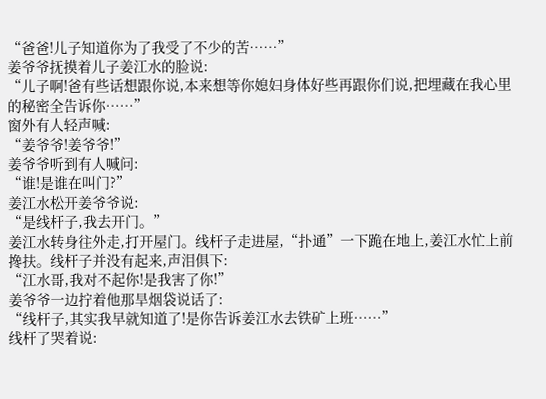“爸爸!儿子知道你为了我受了不少的苦……”
姜爷爷抚摸着儿子姜江水的脸说:
“儿子啊!爸有些话想跟你说,本来想等你媳妇身体好些再跟你们说,把埋藏在我心里的秘密全告诉你……”
窗外有人轻声喊:
“姜爷爷!姜爷爷!”
姜爷爷听到有人喊问:
“谁!是谁在叫门?”
姜江水松开姜爷爷说:
“是线杆子,我去开门。”
姜江水转身往外走,打开屋门。线杆子走进屋,“扑通”一下跪在地上,姜江水忙上前搀扶。线杆子并没有起来,声泪俱下:
“江水哥,我对不起你!是我害了你!”
姜爷爷一边拧着他那旱烟袋说话了:
“线杆子,其实我早就知道了!是你告诉姜江水去铁矿上班……”
线杆了哭着说: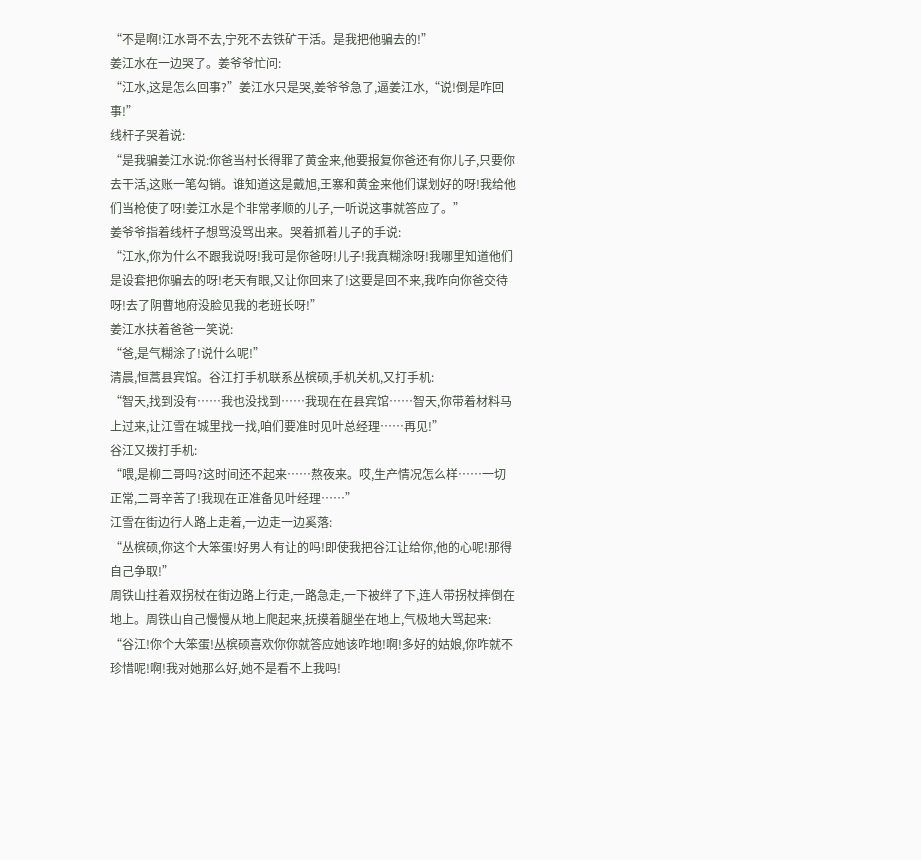“不是啊!江水哥不去,宁死不去铁矿干活。是我把他骗去的!”
姜江水在一边哭了。姜爷爷忙问:
“江水,这是怎么回事?”姜江水只是哭,姜爷爷急了,逼姜江水,“说!倒是咋回事!”
线杆子哭着说:
“是我骗姜江水说:你爸当村长得罪了黄金来,他要报复你爸还有你儿子,只要你去干活,这账一笔勾销。谁知道这是戴旭,王寨和黄金来他们谋划好的呀!我给他们当枪使了呀!姜江水是个非常孝顺的儿子,一听说这事就答应了。”
姜爷爷指着线杆子想骂没骂出来。哭着抓着儿子的手说:
“江水,你为什么不跟我说呀!我可是你爸呀!儿子!我真糊涂呀!我哪里知道他们是设套把你骗去的呀!老天有眼,又让你回来了!这要是回不来,我咋向你爸交待呀!去了阴曹地府没脸见我的老班长呀!”
姜江水扶着爸爸一笑说:
“爸,是气糊涂了!说什么呢!”
清晨,恒蒿县宾馆。谷江打手机联系丛槟硕,手机关机,又打手机:
“智天,找到没有……我也没找到……我现在在县宾馆……智天,你带着材料马上过来,让江雪在城里找一找,咱们要准时见叶总经理……再见!”
谷江又拨打手机:
“喂,是柳二哥吗?这时间还不起来……熬夜来。哎,生产情况怎么样……一切正常,二哥辛苦了!我现在正准备见叶经理……”
江雪在街边行人路上走着,一边走一边奚落:
“丛槟硕,你这个大笨蛋!好男人有让的吗!即使我把谷江让给你,他的心呢!那得自己争取!”
周铁山拄着双拐杖在街边路上行走,一路急走,一下被绊了下,连人带拐杖摔倒在地上。周铁山自己慢慢从地上爬起来,抚摸着腿坐在地上,气极地大骂起来:
“谷江!你个大笨蛋!丛槟硕喜欢你你就答应她该咋地!啊!多好的姑娘,你咋就不珍惜呢!啊!我对她那么好,她不是看不上我吗!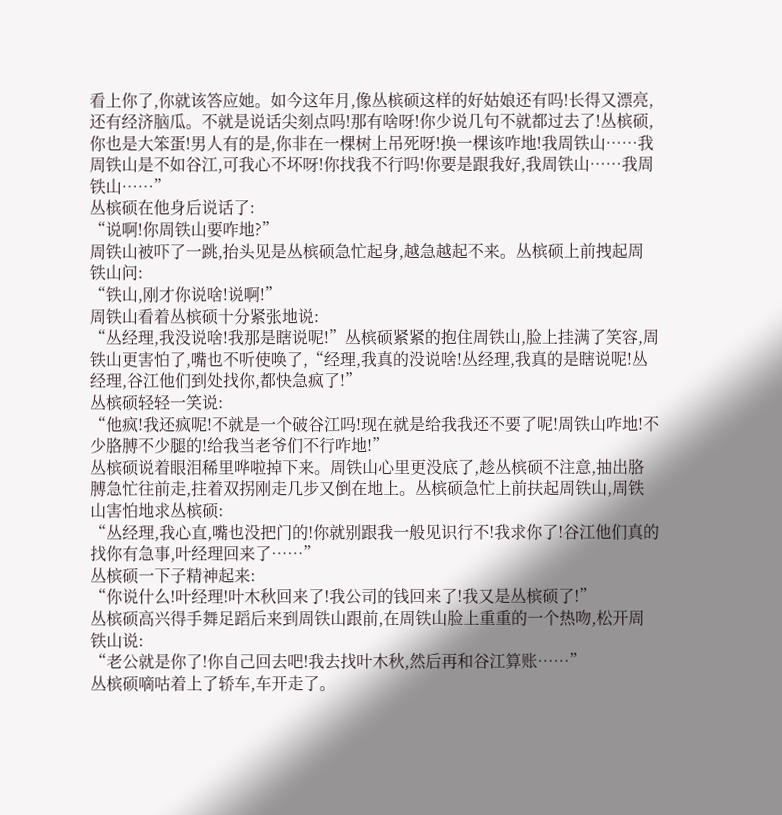看上你了,你就该答应她。如今这年月,像丛槟硕这样的好姑娘还有吗!长得又漂亮,还有经济脑瓜。不就是说话尖刻点吗!那有啥呀!你少说几句不就都过去了!丛槟硕,你也是大笨蛋!男人有的是,你非在一棵树上吊死呀!换一棵该咋地!我周铁山……我周铁山是不如谷江,可我心不坏呀!你找我不行吗!你要是跟我好,我周铁山……我周铁山……”
丛槟硕在他身后说话了:
“说啊!你周铁山要咋地?”
周铁山被吓了一跳,抬头见是丛槟硕急忙起身,越急越起不来。丛槟硕上前拽起周铁山问:
“铁山,刚才你说啥!说啊!”
周铁山看着丛槟硕十分紧张地说:
“丛经理,我没说啥!我那是瞎说呢!”丛槟硕紧紧的抱住周铁山,脸上挂满了笑容,周铁山更害怕了,嘴也不听使唤了,“经理,我真的没说啥!丛经理,我真的是瞎说呢!丛经理,谷江他们到处找你,都快急疯了!”
丛槟硕轻轻一笑说:
“他疯!我还疯呢!不就是一个破谷江吗!现在就是给我我还不要了呢!周铁山咋地!不少胳膊不少腿的!给我当老爷们不行咋地!”
丛槟硕说着眼泪稀里哗啦掉下来。周铁山心里更没底了,趁丛槟硕不注意,抽出胳膊急忙往前走,拄着双拐刚走几步又倒在地上。丛槟硕急忙上前扶起周铁山,周铁山害怕地求丛槟硕:
“丛经理,我心直,嘴也没把门的!你就别跟我一般见识行不!我求你了!谷江他们真的找你有急事,叶经理回来了……”
丛槟硕一下子精神起来:
“你说什么!叶经理!叶木秋回来了!我公司的钱回来了!我又是丛槟硕了!”
丛槟硕高兴得手舞足蹈后来到周铁山跟前,在周铁山脸上重重的一个热吻,松开周铁山说:
“老公就是你了!你自己回去吧!我去找叶木秋,然后再和谷江算账……”
丛槟硕嘀咕着上了轿车,车开走了。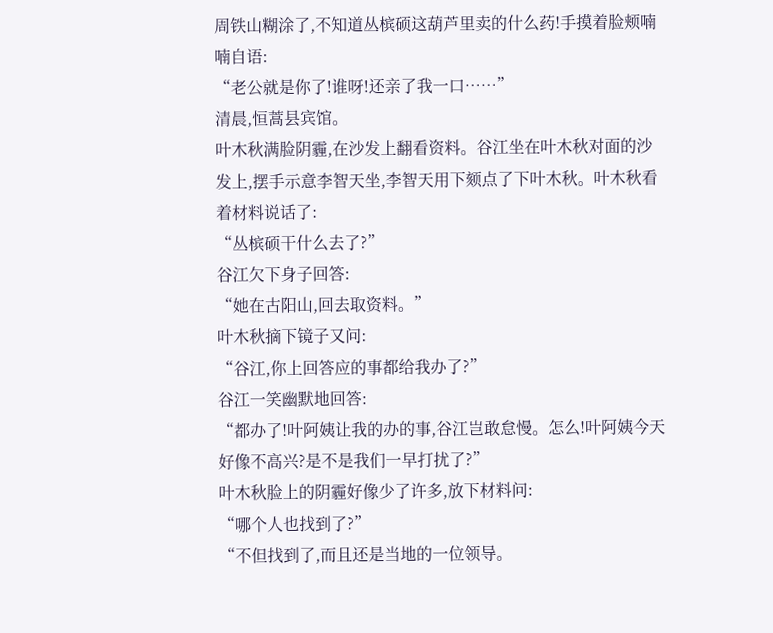周铁山糊涂了,不知道丛槟硕这葫芦里卖的什么药!手摸着脸颊喃喃自语:
“老公就是你了!谁呀!还亲了我一口……”
清晨,恒蒿县宾馆。
叶木秋满脸阴霾,在沙发上翻看资料。谷江坐在叶木秋对面的沙发上,摆手示意李智天坐,李智天用下颏点了下叶木秋。叶木秋看着材料说话了:
“丛槟硕干什么去了?”
谷江欠下身子回答:
“她在古阳山,回去取资料。”
叶木秋摘下镜子又问:
“谷江,你上回答应的事都给我办了?”
谷江一笑幽默地回答:
“都办了!叶阿姨让我的办的事,谷江岂敢怠慢。怎么!叶阿姨今天好像不高兴?是不是我们一早打扰了?”
叶木秋脸上的阴霾好像少了许多,放下材料问:
“哪个人也找到了?”
“不但找到了,而且还是当地的一位领导。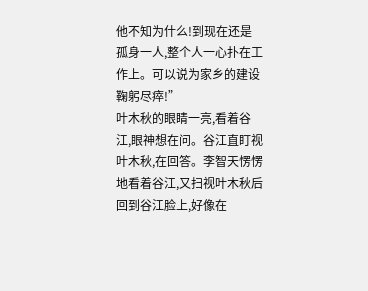他不知为什么!到现在还是孤身一人,整个人一心扑在工作上。可以说为家乡的建设鞠躬尽瘁!”
叶木秋的眼睛一亮,看着谷江,眼神想在问。谷江直盯视叶木秋,在回答。李智天愣愣地看着谷江,又扫视叶木秋后回到谷江脸上,好像在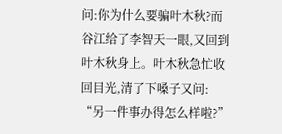问:你为什么要骗叶木秋?而谷江给了李智天一眼,又回到叶木秋身上。叶木秋急忙收回目光,清了下嗓子又问:
“另一件事办得怎么样啦?”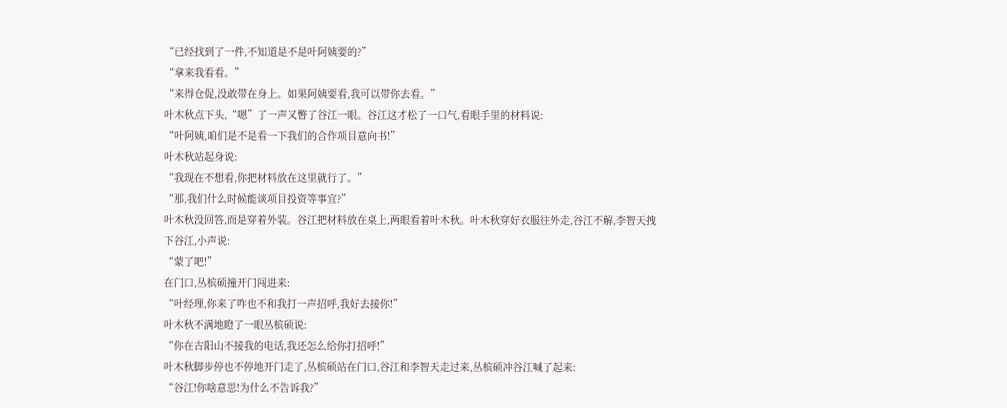“已经找到了一件,不知道是不是叶阿姨要的?”
“拿来我看看。”
“来得仓促,没敢带在身上。如果阿姨要看,我可以带你去看。”
叶木秋点下头,“嗯”了一声又瞥了谷江一眼。谷江这才松了一口气,看眼手里的材料说:
“叶阿姨,咱们是不是看一下我们的合作项目意向书!”
叶木秋站起身说:
“我现在不想看,你把材料放在这里就行了。”
“那,我们什么时候能谈项目投资等事宜?”
叶木秋没回答,而是穿着外装。谷江把材料放在桌上,两眼看着叶木秋。叶木秋穿好衣服往外走,谷江不解,李智天拽下谷江,小声说:
“蒙了吧!”
在门口,丛槟硕撞开门闯进来:
“叶经理,你来了咋也不和我打一声招呼,我好去接你!”
叶木秋不满地瞪了一眼丛槟硕说:
“你在古阳山不接我的电话,我还怎么给你打招呼!”
叶木秋脚步停也不停地开门走了,丛槟硕站在门口,谷江和李智天走过来,丛槟硕冲谷江喊了起来:
“谷江!你啥意思!为什么不告诉我?”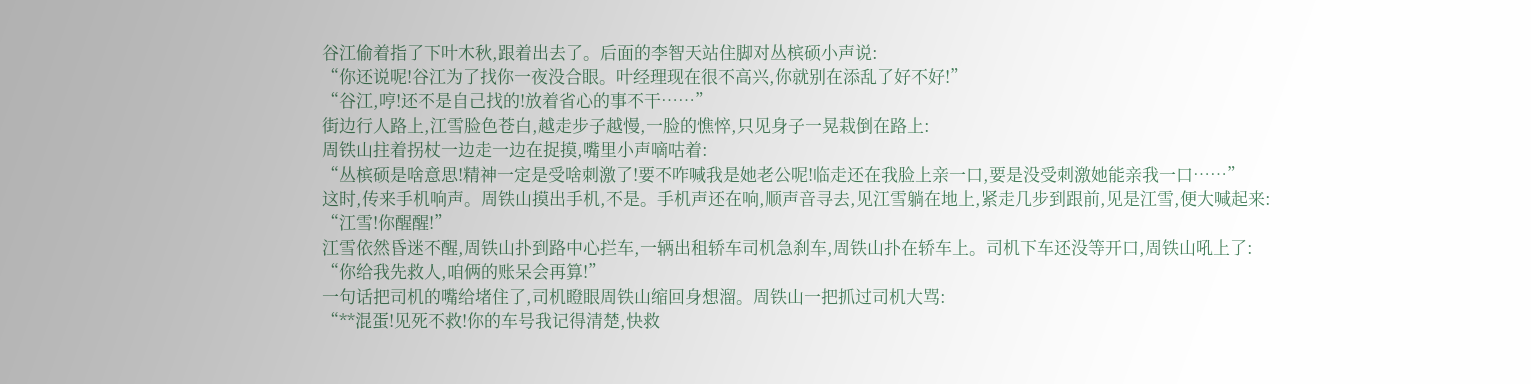谷江偷着指了下叶木秋,跟着出去了。后面的李智天站住脚对丛槟硕小声说:
“你还说呢!谷江为了找你一夜没合眼。叶经理现在很不高兴,你就别在添乱了好不好!”
“谷江,哼!还不是自己找的!放着省心的事不干……”
街边行人路上,江雪脸色苍白,越走步子越慢,一脸的憔悴,只见身子一晃栽倒在路上:
周铁山拄着拐杖一边走一边在捉摸,嘴里小声嘀咕着:
“丛槟硕是啥意思!精神一定是受啥刺激了!要不咋喊我是她老公呢!临走还在我脸上亲一口,要是没受刺激她能亲我一口……”
这时,传来手机响声。周铁山摸出手机,不是。手机声还在响,顺声音寻去,见江雪躺在地上,紧走几步到跟前,见是江雪,便大喊起来:
“江雪!你醒醒!”
江雪依然昏迷不醒,周铁山扑到路中心拦车,一辆出租轿车司机急刹车,周铁山扑在轿车上。司机下车还没等开口,周铁山吼上了:
“你给我先救人,咱俩的账呆会再算!”
一句话把司机的嘴给堵住了,司机瞪眼周铁山缩回身想溜。周铁山一把抓过司机大骂:
“**混蛋!见死不救!你的车号我记得清楚,快救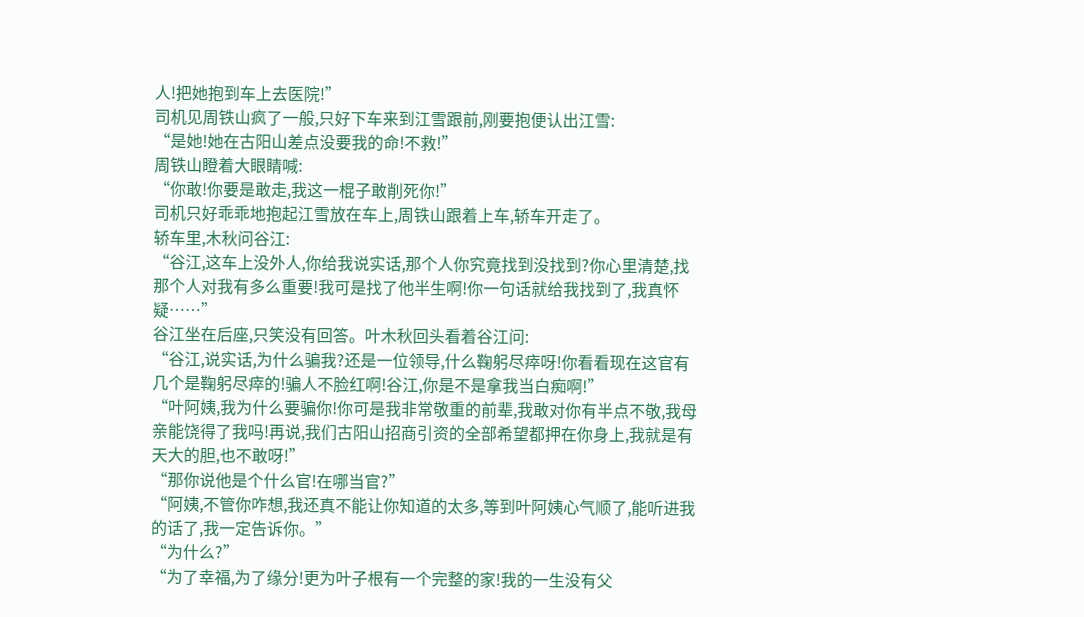人!把她抱到车上去医院!”
司机见周铁山疯了一般,只好下车来到江雪跟前,刚要抱便认出江雪:
“是她!她在古阳山差点没要我的命!不救!”
周铁山瞪着大眼睛喊:
“你敢!你要是敢走,我这一棍子敢削死你!”
司机只好乖乖地抱起江雪放在车上,周铁山跟着上车,轿车开走了。
轿车里,木秋问谷江:
“谷江,这车上没外人,你给我说实话,那个人你究竟找到没找到?你心里清楚,找那个人对我有多么重要!我可是找了他半生啊!你一句话就给我找到了,我真怀疑……”
谷江坐在后座,只笑没有回答。叶木秋回头看着谷江问:
“谷江,说实话,为什么骗我?还是一位领导,什么鞠躬尽瘁呀!你看看现在这官有几个是鞠躬尽瘁的!骗人不脸红啊!谷江,你是不是拿我当白痴啊!”
“叶阿姨,我为什么要骗你!你可是我非常敬重的前辈,我敢对你有半点不敬,我母亲能饶得了我吗!再说,我们古阳山招商引资的全部希望都押在你身上,我就是有天大的胆,也不敢呀!”
“那你说他是个什么官!在哪当官?”
“阿姨,不管你咋想,我还真不能让你知道的太多,等到叶阿姨心气顺了,能听进我的话了,我一定告诉你。”
“为什么?”
“为了幸福,为了缘分!更为叶子根有一个完整的家!我的一生没有父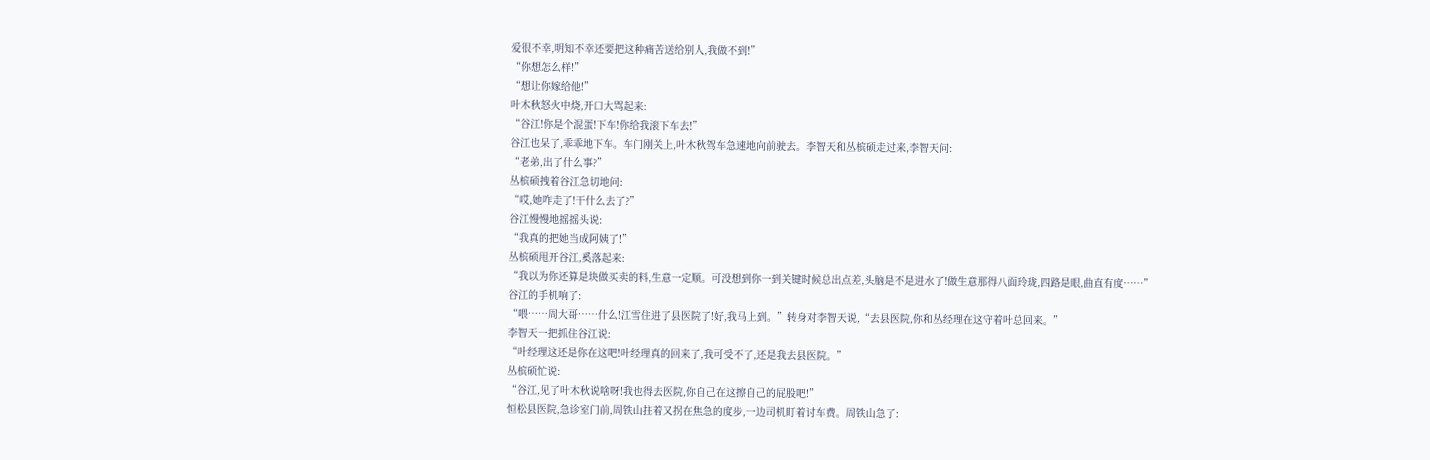爱很不幸,明知不幸还要把这种痛苦送给别人,我做不到!”
“你想怎么样!”
“想让你嫁给他!”
叶木秋怒火中烧,开口大骂起来:
“谷江!你是个混蛋!下车!你给我滚下车去!”
谷江也呆了,乖乖地下车。车门刚关上,叶木秋驾车急速地向前驶去。李智天和丛槟硕走过来,李智天问:
“老弟,出了什么事?”
丛槟硕拽着谷江急切地问:
“哎,她咋走了!干什么去了?”
谷江慢慢地摇摇头说:
“我真的把她当成阿姨了!”
丛槟硕甩开谷江,奚落起来:
“我以为你还算是块做买卖的料,生意一定顺。可没想到你一到关键时候总出点差,头脑是不是进水了!做生意那得八面玲珑,四路是眼,曲直有度……”
谷江的手机响了:
“喂……周大哥……什么!江雪住进了县医院了!好,我马上到。”转身对李智天说,“去县医院,你和丛经理在这守着叶总回来。”
李智天一把抓住谷江说:
“叶经理这还是你在这吧!叶经理真的回来了,我可受不了,还是我去县医院。”
丛槟硕忙说:
“谷江,见了叶木秋说啥呀!我也得去医院,你自己在这擦自己的屁股吧!”
恒松县医院,急诊室门前,周铁山拄着又拐在焦急的度步,一边司机盯着讨车费。周铁山急了: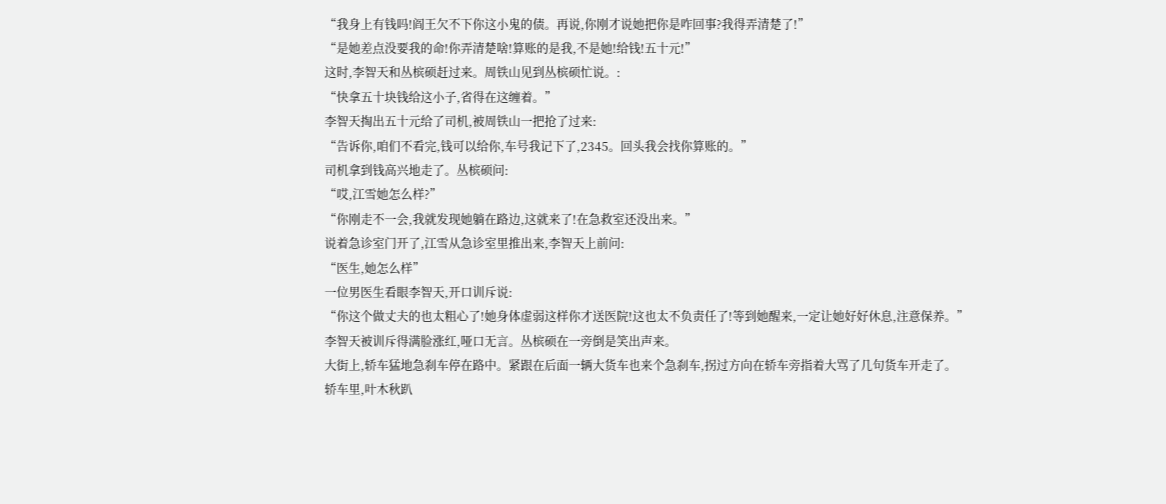“我身上有钱吗!阎王欠不下你这小鬼的债。再说,你刚才说她把你是咋回事?我得弄清楚了!”
“是她差点没要我的命!你弄清楚啥!算账的是我,不是她!给钱!五十元!”
这时,李智天和丛槟硕赶过来。周铁山见到丛槟硕忙说。:
“快拿五十块钱给这小子,省得在这缠着。”
李智天掏出五十元给了司机,被周铁山一把抢了过来:
“告诉你,咱们不看完,钱可以给你,车号我记下了,2345。回头我会找你算账的。”
司机拿到钱高兴地走了。丛槟硕问:
“哎,江雪她怎么样?”
“你刚走不一会,我就发现她躺在路边,这就来了!在急救室还没出来。”
说着急诊室门开了,江雪从急诊室里推出来,李智天上前问:
“医生,她怎么样”
一位男医生看眼李智天,开口训斥说:
“你这个做丈夫的也太粗心了!她身体虚弱这样你才送医院!这也太不负责任了!等到她醒来,一定让她好好休息,注意保养。”
李智天被训斥得满脸涨红,哑口无言。丛槟硕在一旁倒是笑出声来。
大街上,轿车猛地急刹车停在路中。紧跟在后面一辆大货车也来个急刹车,拐过方向在轿车旁指着大骂了几句货车开走了。
轿车里,叶木秋趴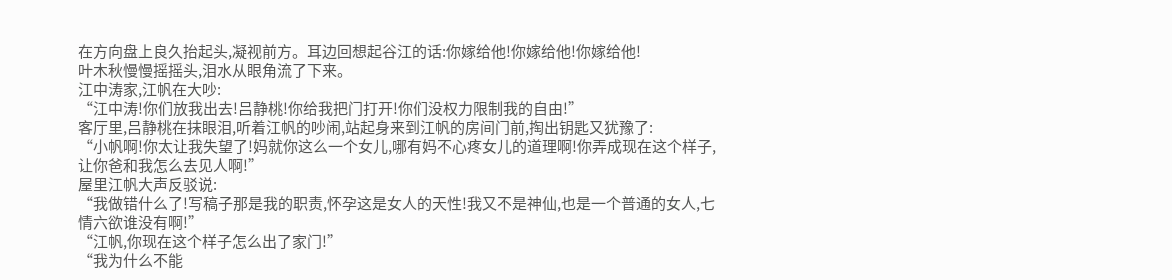在方向盘上良久抬起头,凝视前方。耳边回想起谷江的话:你嫁给他!你嫁给他!你嫁给他!
叶木秋慢慢摇摇头,泪水从眼角流了下来。
江中涛家,江帆在大吵:
“江中涛!你们放我出去!吕静桃!你给我把门打开!你们没权力限制我的自由!”
客厅里,吕静桃在抹眼泪,听着江帆的吵闹,站起身来到江帆的房间门前,掏出钥匙又犹豫了:
“小帆啊!你太让我失望了!妈就你这么一个女儿,哪有妈不心疼女儿的道理啊!你弄成现在这个样子,让你爸和我怎么去见人啊!”
屋里江帆大声反驳说:
“我做错什么了!写稿子那是我的职责,怀孕这是女人的天性!我又不是神仙,也是一个普通的女人,七情六欲谁没有啊!”
“江帆,你现在这个样子怎么出了家门!”
“我为什么不能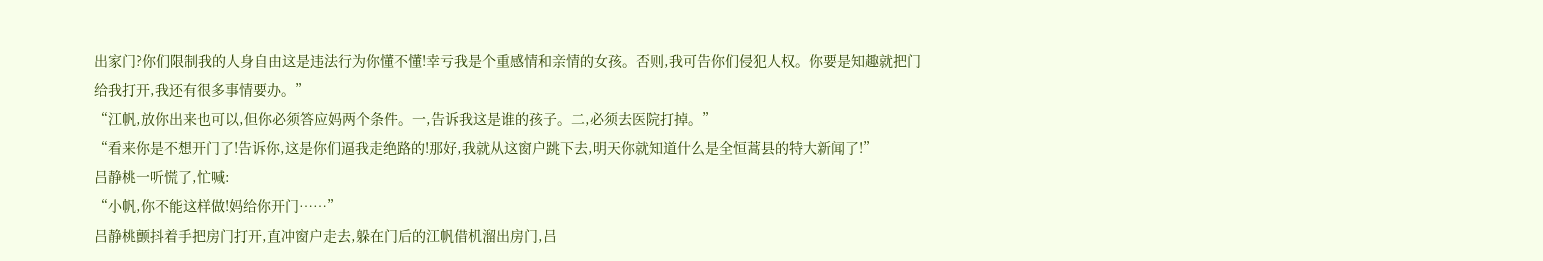出家门?你们限制我的人身自由这是违法行为你懂不懂!幸亏我是个重感情和亲情的女孩。否则,我可告你们侵犯人权。你要是知趣就把门给我打开,我还有很多事情要办。”
“江帆,放你出来也可以,但你必须答应妈两个条件。一,告诉我这是谁的孩子。二,必须去医院打掉。”
“看来你是不想开门了!告诉你,这是你们逼我走绝路的!那好,我就从这窗户跳下去,明天你就知道什么是全恒蒿县的特大新闻了!”
吕静桃一听慌了,忙喊:
“小帆,你不能这样做!妈给你开门……”
吕静桃颤抖着手把房门打开,直冲窗户走去,躲在门后的江帆借机溜出房门,吕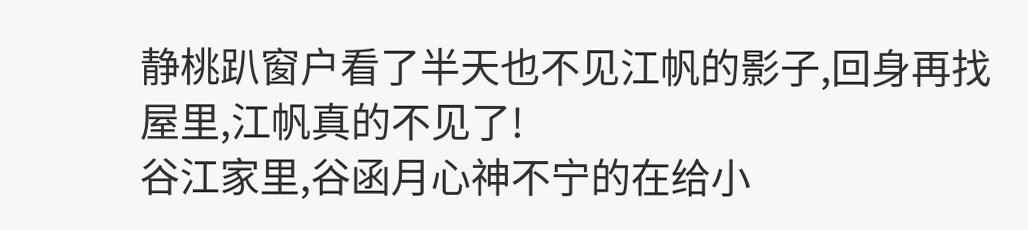静桃趴窗户看了半天也不见江帆的影子,回身再找屋里,江帆真的不见了!
谷江家里,谷函月心神不宁的在给小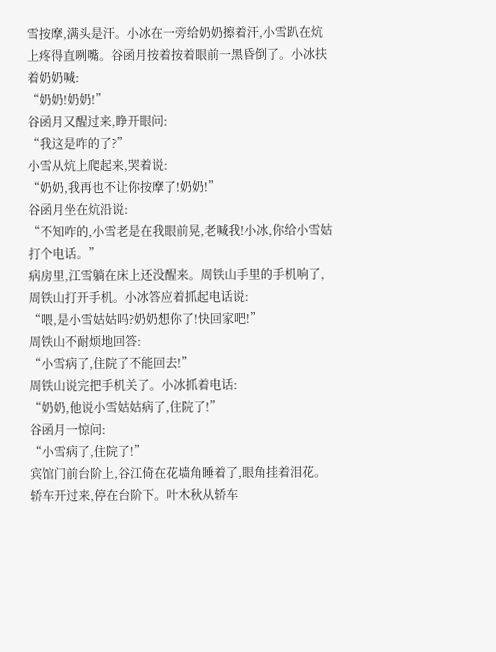雪按摩,满头是汗。小冰在一旁给奶奶擦着汗,小雪趴在炕上疼得直咧嘴。谷函月按着按着眼前一黑昏倒了。小冰扶着奶奶喊:
“奶奶!奶奶!”
谷函月又醒过来,睁开眼问:
“我这是咋的了?”
小雪从炕上爬起来,哭着说:
“奶奶,我再也不让你按摩了!奶奶!”
谷函月坐在炕沿说:
“不知咋的,小雪老是在我眼前晃,老喊我!小冰,你给小雪姑打个电话。”
病房里,江雪躺在床上还没醒来。周铁山手里的手机响了,周铁山打开手机。小冰答应着抓起电话说:
“喂,是小雪姑姑吗?奶奶想你了!快回家吧!”
周铁山不耐烦地回答:
“小雪病了,住院了不能回去!”
周铁山说完把手机关了。小冰抓着电话:
“奶奶,他说小雪姑姑病了,住院了!”
谷函月一惊问:
“小雪病了,住院了!”
宾馆门前台阶上,谷江倚在花墙角睡着了,眼角挂着泪花。
轿车开过来,停在台阶下。叶木秋从轿车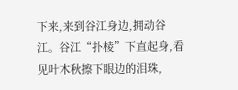下来,来到谷江身边,拥动谷江。谷江“扑棱”下直起身,看见叶木秋擦下眼边的泪珠,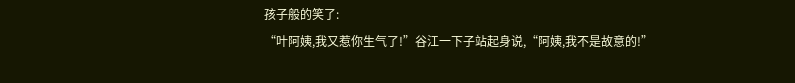孩子般的笑了:
“叶阿姨,我又惹你生气了!”谷江一下子站起身说,“阿姨,我不是故意的!”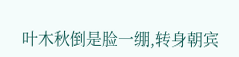叶木秋倒是脸一绷,转身朝宾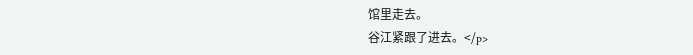馆里走去。
谷江紧跟了进去。</p>